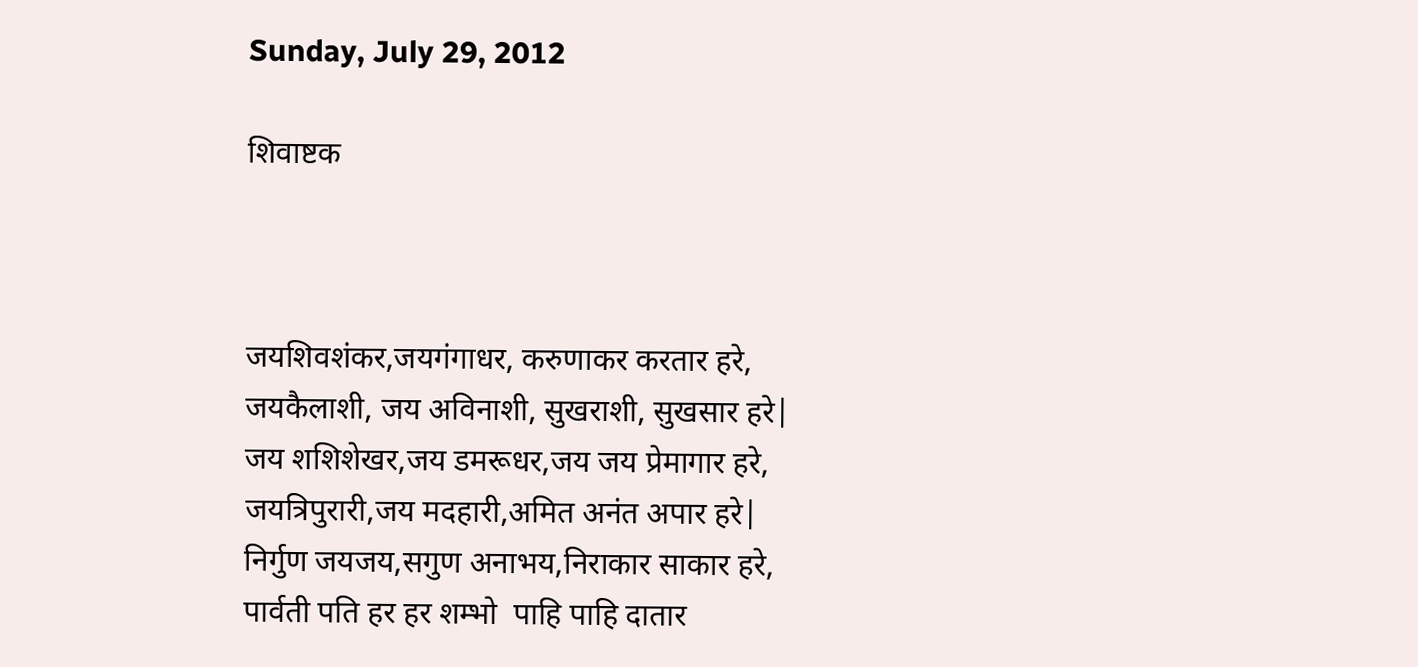Sunday, July 29, 2012

शिवाष्टक



जयशिवशंकर,जयगंगाधर, करुणाकर करतार हरे,
जयकैलाशी, जय अविनाशी, सुखराशी, सुखसार हरे|
जय शशिशेखर,जय डमरूधर,जय जय प्रेमागार हरे,
जयत्रिपुरारी,जय मदहारी,अमित अनंत अपार हरे|
निर्गुण जयजय,सगुण अनाभय,निराकार साकार हरे,
पार्वती पति हर हर शम्भो  पाहि पाहि दातार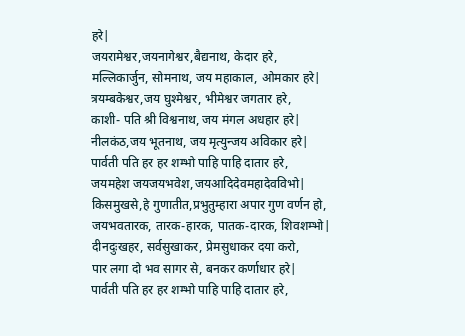हरे|
जयरामेश्वर,जयनागेश्वर,बैद्यनाथ, केदार हरे,
मल्लिकार्जुन, सोमनाथ, जय महाकाल, ओमकार हरे|
त्रयम्बकेश्वर,जय घुश्मेश्वर, भीमेश्वर जगतार हरे,
काशी- पति श्री विश्वनाथ, जय मंगल अधहार हरे|
नीलकंठ,जय भूतनाथ, जय मृत्युन्जय अविकार हरे|
पार्वती पति हर हर शम्भो पाहि पाहि दातार हरे,
जयमहेश जयजयभवेश,जयआदिदेवमहादेवविभो|
किसमुखसे,हे गुणातीत,प्रभुतुम्हारा अपार गुण वर्णन हो,
जयभवतारक, तारक-हारक, पातक-दारक, शिवशम्भो|
दीनदुःखहर, सर्वसुखाकर, प्रेमसुधाकर दया करो,
पार लगा दो भव सागर से, बनकर कर्णाधार हरे|
पार्वती पति हर हर शम्भो पाहि पाहि दातार हरे,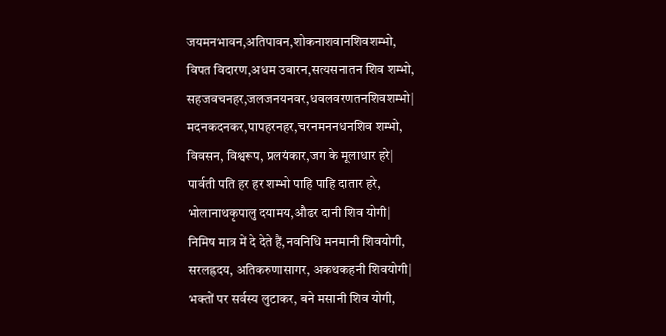जयमनभावन,अतिपावन,शोकनाशवानशिवशम्भो,
विपत विदारण,अधम उबारन,सत्यसनातन शिव शम्भो,
सहजवचनहर,जलजनयनवर,धवलवरणतनशिवशम्भो|
मदनकदनकर,पापहरनहर,चरनमननधनशिव शम्भो,
विवसन, विश्वरूप, प्रलयंकार,जग के मूलाधार हरे|
पार्वती पति हर हर शम्भो पाहि पाहि दातार हरे,
भोलानाथकृपालु दयामय,औढर दानी शिव योगी|
निमिष मात्र में दे देते हैं,नवनिधि मनमानी शिवयोगी,
सरलह्रदय, अतिकरुणासागर, अकथकहनी शिवयोगी|
भक्तों पर सर्वस्य लुटाकर, बने मसानी शिव योगी,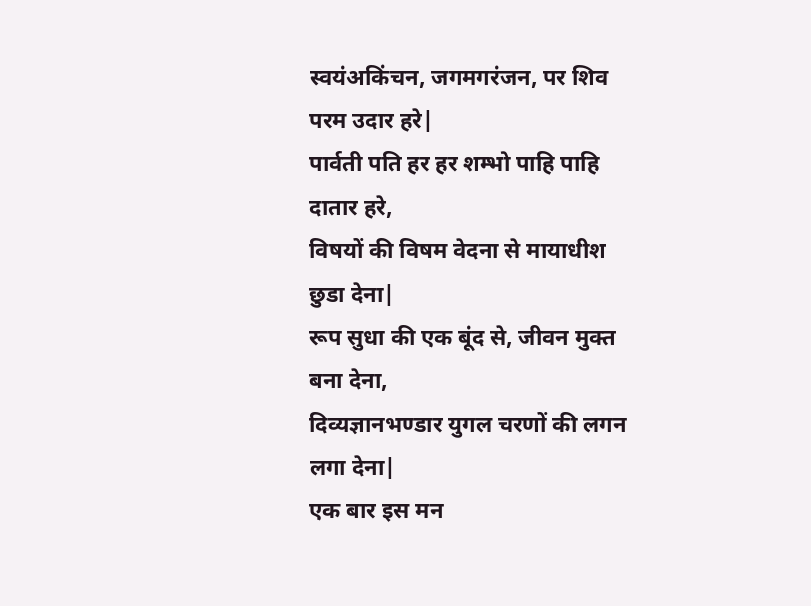स्वयंअकिंचन, जगमगरंजन, पर शिव परम उदार हरे|
पार्वती पति हर हर शम्भो पाहि पाहि दातार हरे,
विषयों की विषम वेदना से मायाधीश छुडा देना|
रूप सुधा की एक बूंद से, जीवन मुक्त बना देना,
दिव्यज्ञानभण्डार युगल चरणों की लगन लगा देना|
एक बार इस मन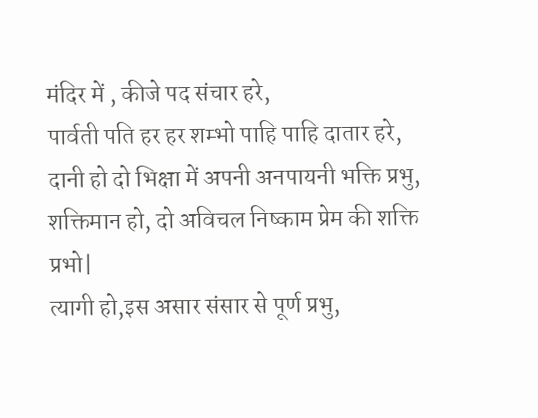मंदिर में , कीजे पद संचार हरे,
पार्वती पति हर हर शम्भो पाहि पाहि दातार हरे,
दानी हो दो भिक्षा में अपनी अनपायनी भक्ति प्रभु,
शक्तिमान हो, दो अविचल निष्काम प्रेम की शक्ति प्रभो|
त्यागी हो,इस असार संसार से पूर्ण प्रभु,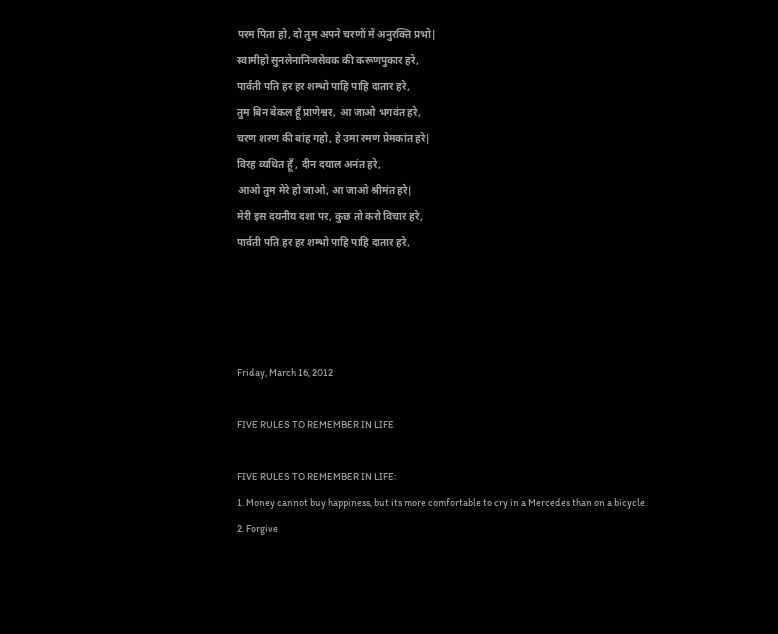परम पिता हो, दो तुम अपने चरणों में अनुरक्ति प्रभो|
स्वामीहो सुनलेनानिजसेवक की करूणपुकार हरे,
पार्वती पति हर हर शम्भो पाहि पाहि दातार हरे,
तुम बिन बेकल हूँ प्राणेश्वर, आ जाओ भगवंत हरे,
चरण शरण की बांह गहो, हे उमा रमण प्रेमकांत हरे|
विरह व्यथित हूँ , दीन दयाल अनंत हरे,
आओ तुम मेरे हो जाओ, आ जाओ श्रीमंत हरे|
मेरी इस दयनीय दशा पर, कुछ तो करो विचार हरे,
पार्वती पति हर हर शम्भो पाहि पाहि दातार हरे,




Friday, March 16, 2012

FIVE RULES TO REMEMBER IN LIFE

FIVE RULES TO REMEMBER IN LIFE:
1. Money cannot buy happiness, but its more comfortable to cry in a Mercedes than on a bicycle.
2. Forgive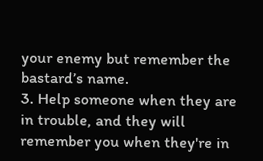your enemy but remember the bastard’s name.
3. Help someone when they are in trouble, and they will remember you when they're in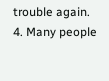trouble again.
4. Many people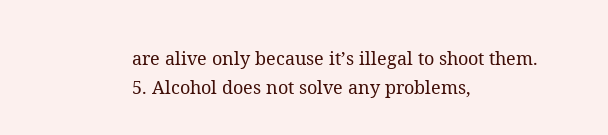are alive only because it’s illegal to shoot them.
5. Alcohol does not solve any problems,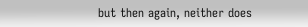but then again, neither does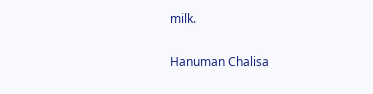milk.

Hanuman Chalisa